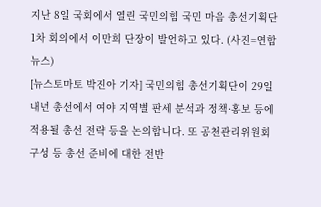지난 8일 국회에서 열린 국민의힘 국민 마음 총선기획단 1차 회의에서 이만희 단장이 발언하고 있다. (사진=연합뉴스)
[뉴스토마토 박진아 기자] 국민의힘 총선기획단이 29일 내년 총선에서 여야 지역별 판세 분석과 정책·홍보 등에 적용될 총선 전략 등을 논의합니다. 또 공천관리위원회 구성 등 총선 준비에 대한 전반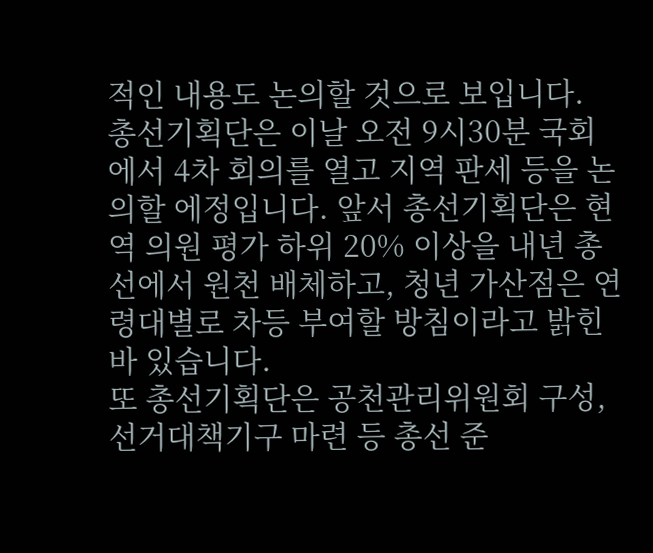적인 내용도 논의할 것으로 보입니다.
총선기획단은 이날 오전 9시30분 국회에서 4차 회의를 열고 지역 판세 등을 논의할 에정입니다. 앞서 총선기획단은 현역 의원 평가 하위 20% 이상을 내년 총선에서 원천 배체하고, 청년 가산점은 연령대별로 차등 부여할 방침이라고 밝힌 바 있습니다.
또 총선기획단은 공천관리위원회 구성, 선거대책기구 마련 등 총선 준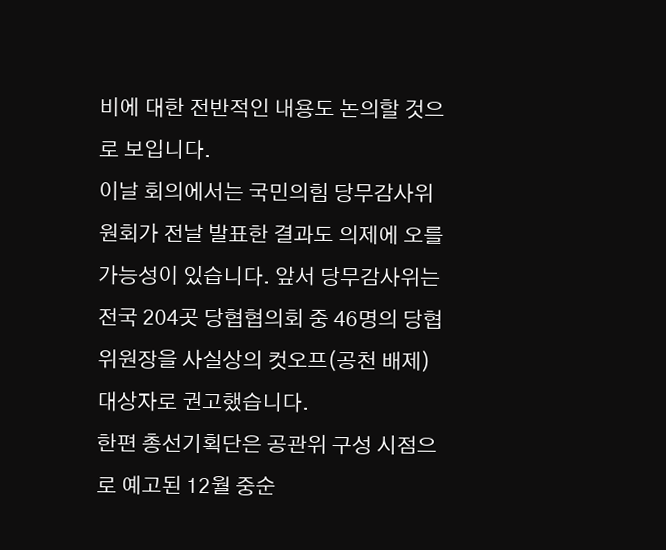비에 대한 전반적인 내용도 논의할 것으로 보입니다.
이날 회의에서는 국민의힘 당무감사위원회가 전날 발표한 결과도 의제에 오를 가능성이 있습니다. 앞서 당무감사위는 전국 204곳 당협협의회 중 46명의 당협위원장을 사실상의 컷오프(공천 배제) 대상자로 권고했습니다.
한편 총선기획단은 공관위 구성 시점으로 예고된 12월 중순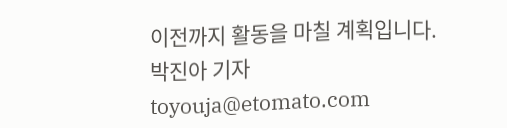이전까지 활동을 마칠 계획입니다.
박진아 기자 toyouja@etomato.com